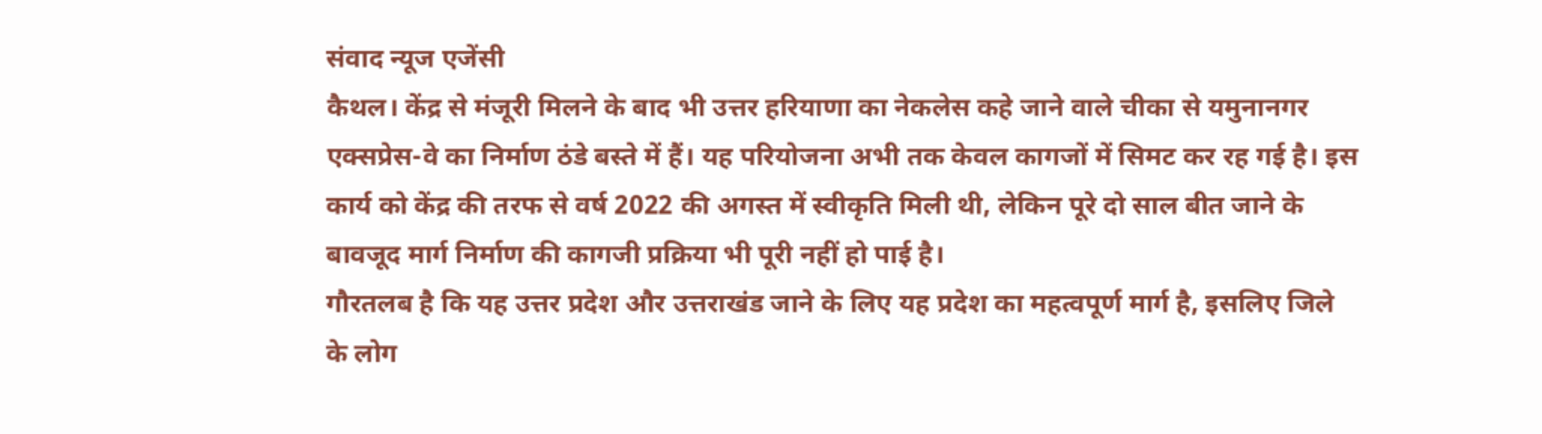संवाद न्यूज एजेंसी
कैथल। केंद्र से मंजूरी मिलने के बाद भी उत्तर हरियाणा का नेकलेस कहे जाने वाले चीका से यमुनानगर एक्सप्रेस-वे का निर्माण ठंडे बस्ते में हैं। यह परियोजना अभी तक केवल कागजों में सिमट कर रह गई है। इस कार्य को केंद्र की तरफ से वर्ष 2022 की अगस्त में स्वीकृति मिली थी, लेकिन पूरे दो साल बीत जाने के बावजूद मार्ग निर्माण की कागजी प्रक्रिया भी पूरी नहीं हो पाई है।
गौरतलब है कि यह उत्तर प्रदेश और उत्तराखंड जाने के लिए यह प्रदेश का महत्वपूर्ण मार्ग है, इसलिए जिले के लोग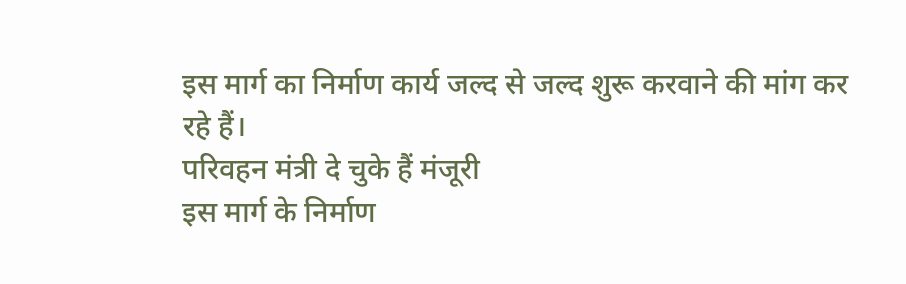इस मार्ग का निर्माण कार्य जल्द से जल्द शुरू करवाने की मांग कर रहे हैं।
परिवहन मंत्री दे चुके हैं मंजूरी
इस मार्ग के निर्माण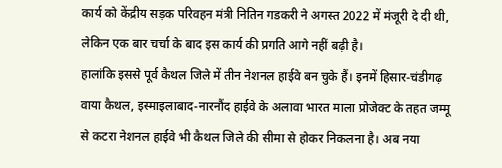कार्य को केंद्रीय सड़क परिवहन मंत्री नितिन गडकरी ने अगस्त 2022 में मंजूरी दे दी थी, लेकिन एक बार चर्चा के बाद इस कार्य की प्रगति आगे नहीं बढ़ी है।
हालांकि इससे पूर्व कैथल जिले में तीन नेशनल हाईवे बन चुके हैं। इनमें हिसार-चंडीगढ़ वाया कैथल, इस्माइलाबाद-नारनौंद हाईवे के अलावा भारत माला प्रोजेक्ट के तहत जम्मू से कटरा नेशनल हाईवे भी कैथल जिले की सीमा से होकर निकलना है। अब नया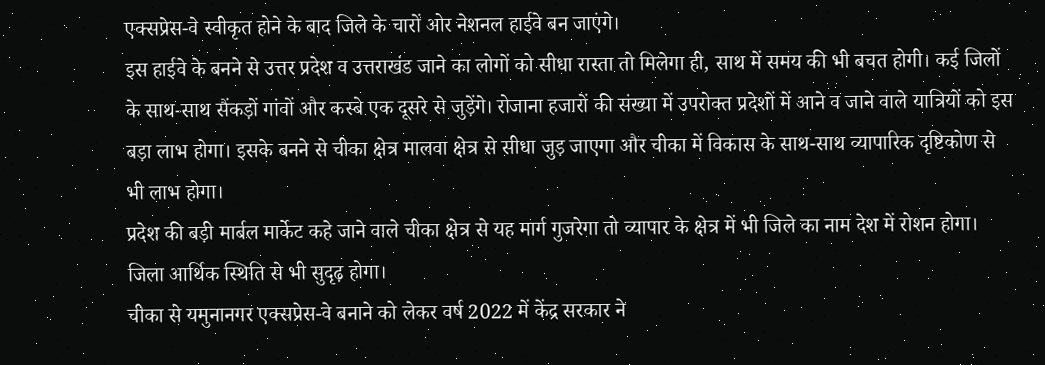एक्सप्रेस-वे स्वीकृत होने के बाद जिले के चारों ओर नेशनल हाईवे बन जाएंगे।
इस हाईवे के बनने से उत्तर प्रदेश व उत्तराखंड जाने का लोगों को सीधा रास्ता तो मिलेगा ही, साथ में समय की भी बचत होगी। कई जिलों के साथ-साथ सैंकड़ों गांवों और कस्बे एक दूसरे से जुड़ेंगे। रोजाना हजारों की संख्या में उपरोक्त प्रदेशों में आने व जाने वाले यात्रियों को इस बड़ा लाभ होगा। इसके बनने से चीका क्षेत्र मालवा क्षेत्र से सीधा जुड़ जाएगा और चीका में विकास के साथ-साथ व्यापारिक दृष्टिकोण से भी लाभ होगा।
प्रदेश की बड़ी मार्बल मार्केट कहे जाने वाले चीका क्षेत्र से यह मार्ग गुजरेगा तो व्यापार के क्षेत्र में भी जिले का नाम देश में रोशन होगा। जिला आर्थिक स्थिति से भी सुदृढ़ होगा।
चीका से यमुनानगर एक्सप्रेस-वे बनाने को लेकर वर्ष 2022 में केंद्र सरकार ने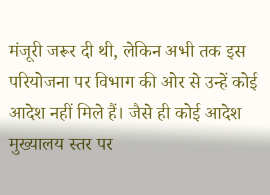मंजूरी जरूर दी थी, लेकिन अभी तक इस परियोजना पर विभाग की ओर से उन्हें कोई आदेश नहीं मिले हैं। जैसे ही कोई आदेश मुख्यालय स्तर पर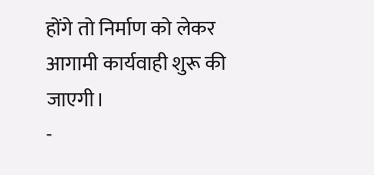होंगे तो निर्माण को लेकर आगामी कार्यवाही शुरू की जाएगी।
-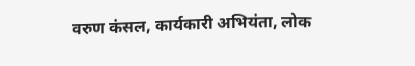वरुण कंसल, कार्यकारी अभियंता, लोक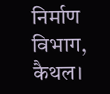निर्माण विभाग, कैथल।